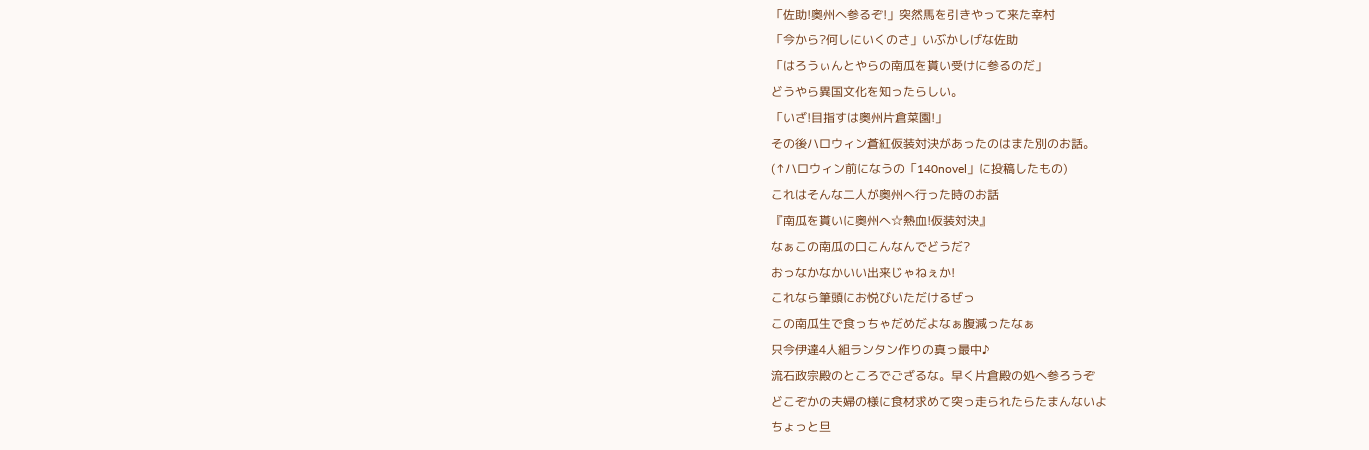「佐助!奥州へ参るぞ!」突然馬を引きやって来た幸村
「今から?何しにいくのさ」いぶかしげな佐助
「はろうぃんとやらの南瓜を貰い受けに参るのだ」
どうやら異国文化を知ったらしい。
「いざ!目指すは奥州片倉菜園!」
その後ハロウィン蒼紅仮装対決があったのはまた別のお話。
(↑ハロウィン前になうの「140novel」に投稿したもの)
これはそんな二人が奥州へ行った時のお話
『南瓜を貰いに奥州へ☆熱血!仮装対決』
なぁこの南瓜の口こんなんでどうだ?
おっなかなかいい出来じゃねぇか!
これなら筆頭にお悦びいただけるぜっ
この南瓜生で食っちゃだめだよなぁ腹減ったなぁ
只今伊達4人組ランタン作りの真っ最中♪
流石政宗殿のところでござるな。早く片倉殿の処へ参ろうぞ
どこぞかの夫婦の様に食材求めて突っ走られたらたまんないよ
ちょっと旦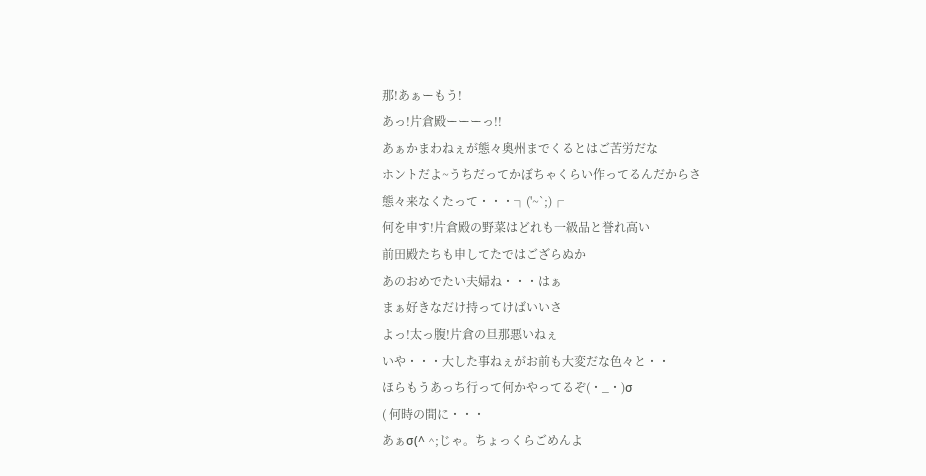那!あぁーもう!
あっ!片倉殿ーーーっ!!
あぁかまわねぇが態々奥州までくるとはご苦労だな
ホントだよ~うちだってかぼちゃくらい作ってるんだからさ
態々来なくたって・・・┐('~`;)┌
何を申す!片倉殿の野菜はどれも一級品と誉れ高い
前田殿たちも申してたではござらぬか
あのおめでたい夫婦ね・・・はぁ
まぁ好きなだけ持ってけばいいさ
よっ!太っ腹!片倉の旦那悪いねぇ
いや・・・大した事ねぇがお前も大変だな色々と・・
ほらもうあっち行って何かやってるぞ(・_・)σ
( 何時の間に・・・
あぁσ(^ ^;じゃ。ちょっくらごめんよ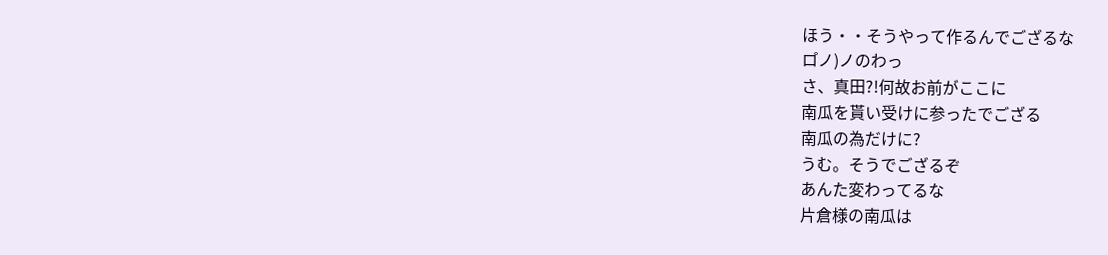ほう・・そうやって作るんでござるな
ロ゚ノ)ノのわっ
さ、真田?!何故お前がここに
南瓜を貰い受けに参ったでござる
南瓜の為だけに?
うむ。そうでござるぞ
あんた変わってるな
片倉様の南瓜は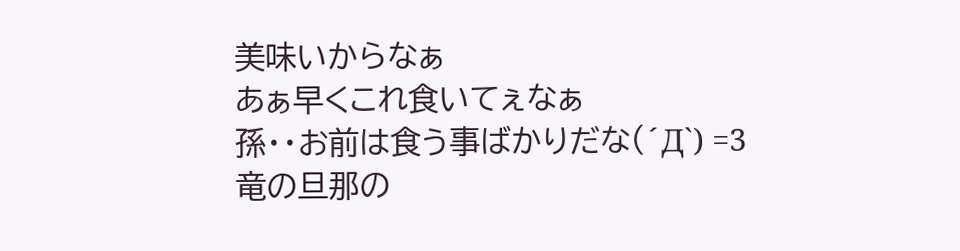美味いからなぁ
あぁ早くこれ食いてぇなぁ
孫・・お前は食う事ばかりだな(´Д`) =3
竜の旦那の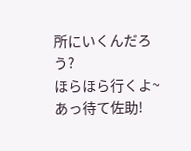所にいくんだろう?
ほらほら行くよ~
あっ待て佐助!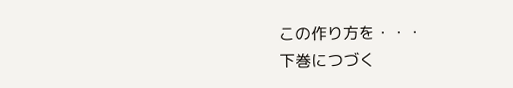この作り方を・・・
下巻につづく